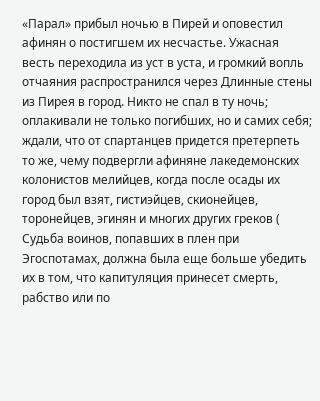«Парал» прибыл ночью в Пирей и оповестил афинян о постигшем их несчастье. Ужасная весть переходила из уст в уста, и громкий вопль отчаяния распространился через Длинные стены из Пирея в город. Никто не спал в ту ночь; оплакивали не только погибших, но и самих себя; ждали, что от спартанцев придется претерпеть то же, чему подвергли афиняне лакедемонских колонистов мелийцев, когда после осады их город был взят, гистиэйцев, скионейцев, торонейцев, эгинян и многих других греков (
Судьба воинов, попавших в плен при Эгоспотамах, должна была еще больше убедить их в том, что капитуляция принесет смерть, рабство или по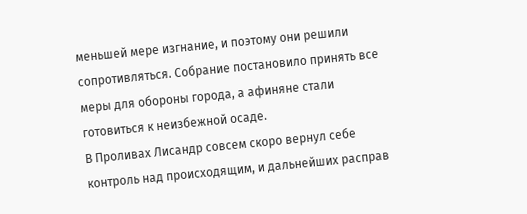меньшей мере изгнание, и поэтому они решили сопротивляться. Собрание постановило принять все меры для обороны города, а афиняне стали готовиться к неизбежной осаде.
В Проливах Лисандр совсем скоро вернул себе контроль над происходящим, и дальнейших расправ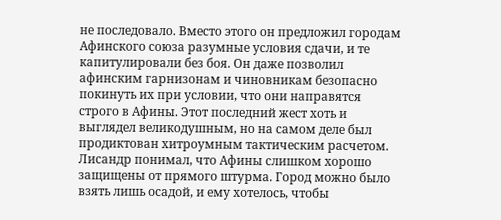не последовало. Вместо этого он предложил городам Афинского союза разумные условия сдачи, и те капитулировали без боя. Он даже позволил афинским гарнизонам и чиновникам безопасно покинуть их при условии, что они направятся строго в Афины. Этот последний жест хоть и выглядел великодушным, но на самом деле был продиктован хитроумным тактическим расчетом. Лисандр понимал, что Афины слишком хорошо защищены от прямого штурма. Город можно было взять лишь осадой, и ему хотелось, чтобы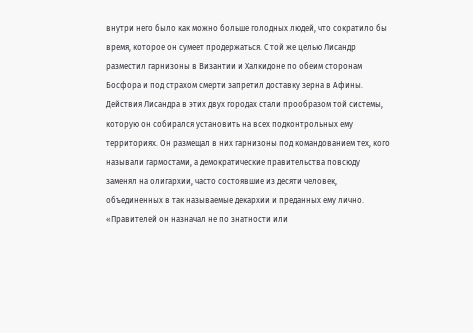внутри него было как можно больше голодных людей, что сократило бы время, которое он сумеет продержаться. С той же целью Лисандр разместил гарнизоны в Византии и Халкидоне по обеим сторонам Босфора и под страхом смерти запретил доставку зерна в Афины.
Действия Лисандра в этих двух городах стали прообразом той системы, которую он собирался установить на всех подконтрольных ему территориях. Он размещал в них гарнизоны под командованием тех, кого называли гармостами, а демократические правительства повсюду заменял на олигархии, часто состоявшие из десяти человек, объединенных в так называемые декархии и преданных ему лично. «Правителей он назначал не по знатности или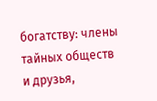богатству: члены тайных обществ и друзья,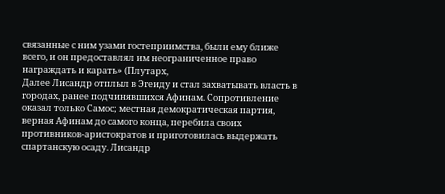связанные с ним узами гостеприимства, были ему ближе всего, и он предоставлял им неограниченное право награждать и карать» (Плутарх,
Далее Лисандр отплыл в Эгеиду и стал захватывать власть в городах, ранее подчинявшихся Афинам. Сопротивление оказал только Самос; местная демократическая партия, верная Афинам до самого конца, перебила своих противников-аристократов и приготовилась выдержать спартанскую осаду. Лисандр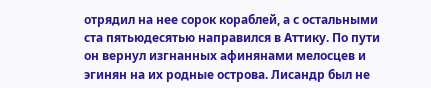отрядил на нее сорок кораблей, а с остальными ста пятьюдесятью направился в Аттику. По пути он вернул изгнанных афинянами мелосцев и эгинян на их родные острова. Лисандр был не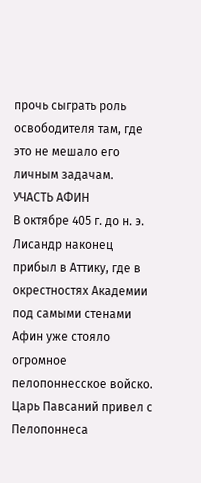прочь сыграть роль освободителя там, где это не мешало его личным задачам.
УЧАСТЬ АФИН
В октябре 405 г. до н. э. Лисандр наконец прибыл в Аттику, где в окрестностях Академии под самыми стенами Афин уже стояло огромное пелопоннесское войско. Царь Павсаний привел с Пелопоннеса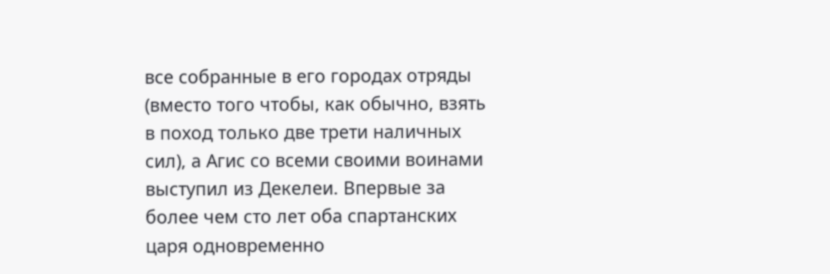все собранные в его городах отряды (вместо того чтобы, как обычно, взять в поход только две трети наличных сил), а Агис со всеми своими воинами выступил из Декелеи. Впервые за более чем сто лет оба спартанских царя одновременно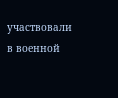участвовали в военной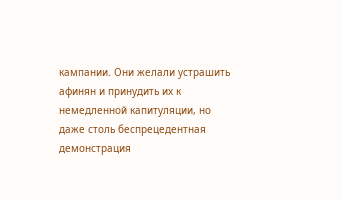кампании. Они желали устрашить афинян и принудить их к немедленной капитуляции, но даже столь беспрецедентная демонстрация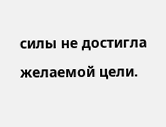силы не достигла желаемой цели.